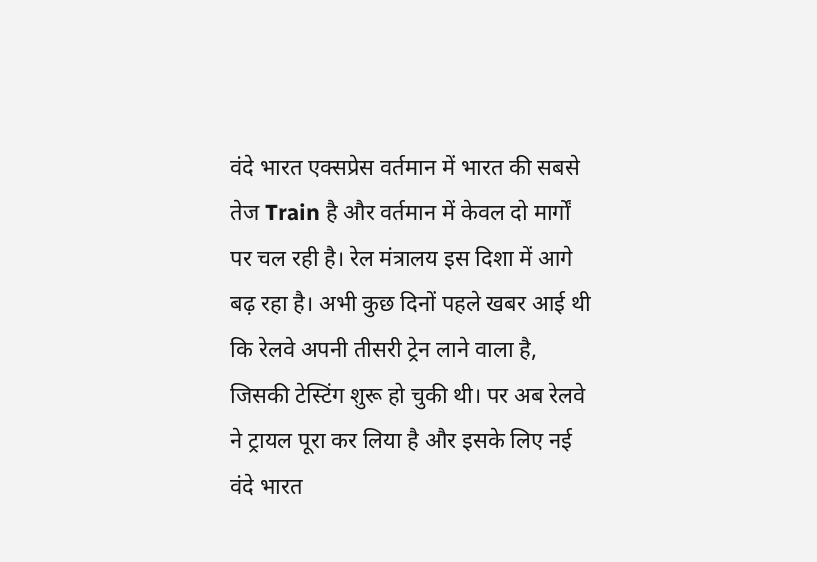वंदे भारत एक्सप्रेस वर्तमान में भारत की सबसे तेज Train है और वर्तमान में केवल दो मार्गों पर चल रही है। रेल मंत्रालय इस दिशा में आगे बढ़ रहा है। अभी कुछ दिनों पहले खबर आई थी कि रेलवे अपनी तीसरी ट्रेन लाने वाला है, जिसकी टेस्टिंग शुरू हो चुकी थी। पर अब रेलवे ने ट्रायल पूरा कर लिया है और इसके लिए नई वंदे भारत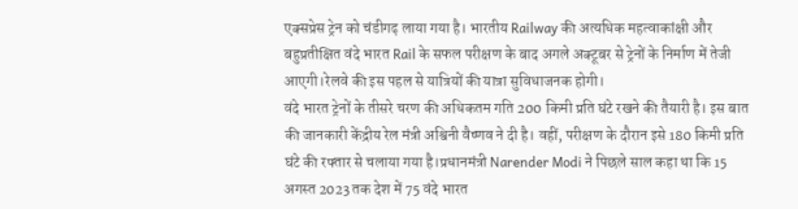एक्सप्रेस ट्रेन को चंडीगढ़ लाया गया है। भारतीय Railway की अत्यधिक महत्वाकांक्षी और बहुप्रतीक्षित वंदे भारत Rail के सफल परीक्षण के बाद अगले अक्टूबर से ट्रेनों के निर्माण में तेजी आएगी।रेलवे की इस पहल से यात्रियों की यात्रा सुविधाजनक होगी।
वंदे भारत ट्रेनों के तीसरे चरण की अधिकतम गति 200 किमी प्रति घंटे रखने की तैयारी है। इस बात की जानकारी केंद्रीय रेल मंत्री अश्विनी वैष्णव ने दी है। वहीं, परीक्षण के दौरान इसे 180 किमी प्रति घंटे की रफ्तार से चलाया गया है।प्रधानमंत्री Narender Modi ने पिछले साल कहा था कि 15 अगस्त 2023 तक देश में 75 वंदे भारत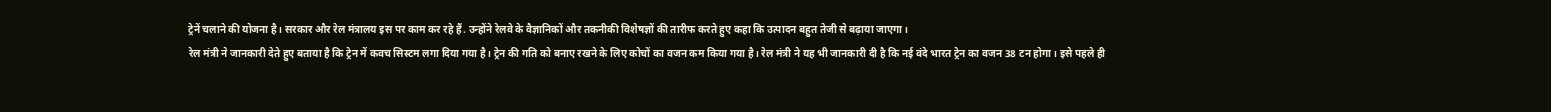ट्रेनें चलाने की योजना है। सरकार और रेल मंत्रालय इस पर काम कर रहे हैं. उन्होंने रेलवे के वैज्ञानिकों और तकनीकी विशेषज्ञों की तारीफ करते हुए कहा कि उत्पादन बहुत तेजी से बढ़ाया जाएगा।
रेल मंत्री ने जानकारी देते हुए बताया है कि ट्रेन में कवच सिस्टम लगा दिया गया है। ट्रेन की गति को बनाए रखने के लिए कोचों का वजन कम किया गया है। रेल मंत्री ने यह भी जानकारी दी है कि नई वंदे भारत ट्रेन का वजन 38 टन होगा। इसे पहले ही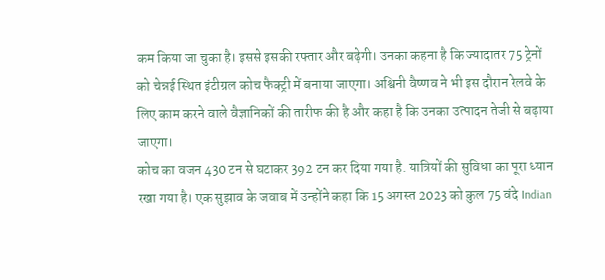कम किया जा चुका है। इससे इसकी रफ्तार और बढ़ेगी। उनका कहना है कि ज्यादातर 75 ट्रेनों को चेन्नई स्थित इंटीग्रल कोच फैक्ट्री में बनाया जाएगा। अश्विनी वैष्णव ने भी इस दौरान रेलवे के लिए काम करने वाले वैज्ञानिकों की तारीफ की है और कहा है कि उनका उत्पादन तेजी से बढ़ाया जाएगा।
कोच का वजन 430 टन से घटाकर 392 टन कर दिया गया है. यात्रियों की सुविधा का पूरा ध्यान रखा गया है। एक सुझाव के जवाब में उन्होंने कहा कि 15 अगस्त 2023 को कुल 75 वंदे Indian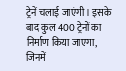ट्रेनें चलाई जाएंगी। इसके बाद कुल 400 ट्रेनों का निर्माण किया जाएगा, जिनमें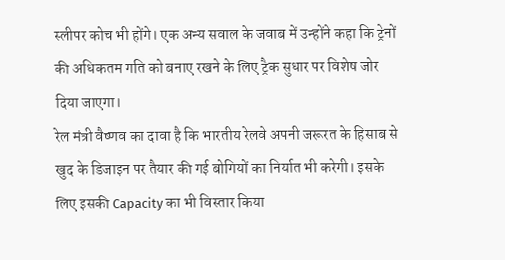स्लीपर कोच भी होंगे। एक अन्य सवाल के जवाब में उन्होंने कहा कि ट्रेनों की अधिकतम गति को बनाए रखने के लिए ट्रैक सुधार पर विशेष जोर दिया जाएगा।
रेल मंत्री वैष्णव का दावा है कि भारतीय रेलवे अपनी जरूरत के हिसाब से खुद के डिजाइन पर तैयार की गई बोगियों का निर्यात भी करेगी। इसके लिए इसकी Capacity का भी विस्तार किया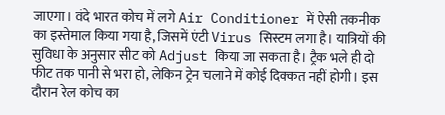जाएगा। वंदे भारत कोच में लगे Air Conditioner में ऐसी तकनीक का इस्तेमाल किया गया है, जिसमें एंटी Virus सिस्टम लगा है। यात्रियों की सुविधा के अनुसार सीट को Adjust किया जा सकता है। ट्रैक भले ही दो फीट तक पानी से भरा हो, लेकिन ट्रेन चलाने में कोई दिक्कत नहीं होगी। इस दौरान रेल कोच का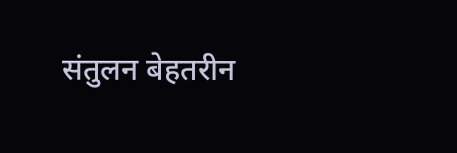संतुलन बेहतरीन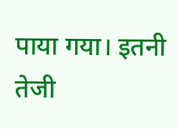पाया गया। इतनी तेजी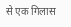से एक गिलास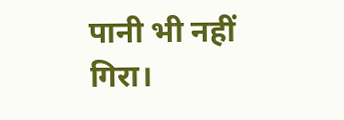पानी भी नहीं गिरा।